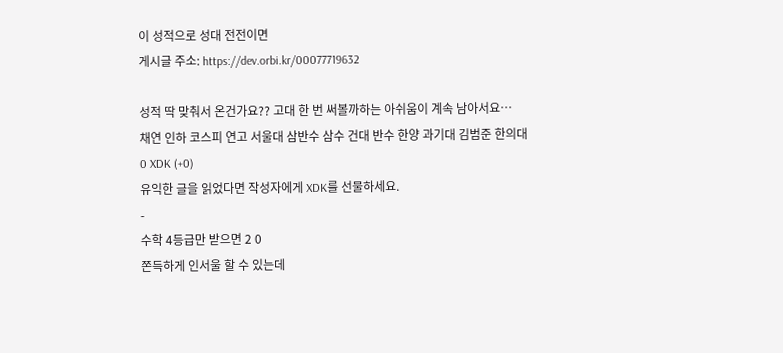이 성적으로 성대 전전이면
게시글 주소: https://dev.orbi.kr/00077719632

성적 딱 맞춰서 온건가요?? 고대 한 번 써볼까하는 아쉬움이 계속 남아서요…
채연 인하 코스피 연고 서울대 삼반수 삼수 건대 반수 한양 과기대 김범준 한의대
0 XDK (+0)
유익한 글을 읽었다면 작성자에게 XDK를 선물하세요.
-
수학 4등급만 받으면 2 0
쫀득하게 인서울 할 수 있는데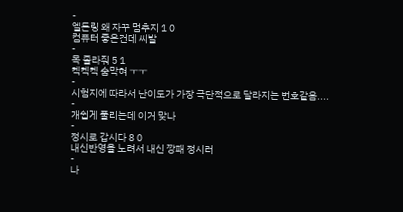-
엘든링 왜 자꾸 멈추지 1 0
컴퓨터 좋은건데 씨발
-
목 졸라줘 5 1
켁켁켁 숨막혀 ㅜㅜ
-
시험지에 따라서 난이도가 가장 극단적으로 달라지는 번호같음....
-
개쉽게 풀리는데 이거 맞나
-
정시로 갑시다 8 0
내신반영을 노려서 내신 깡패 정시러
-
나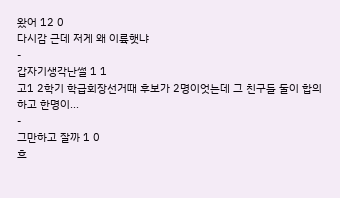왔어 12 0
다시감 근데 저게 왜 이륙햇냐
-
갑자기생각난썰 1 1
고1 2학기 학급회장선거때 후보가 2명이엇는데 그 친구들 둘이 합의하고 한명이...
-
그만하고 잘까 1 0
흐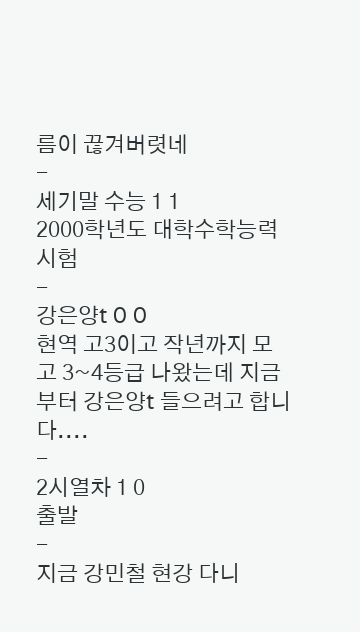름이 끊겨버렷네
-
세기말 수능 1 1
2000학년도 대학수학능력시험
-
강은양t 0 0
현역 고3이고 작년까지 모고 3~4등급 나왔는데 지금부터 강은양t 들으려고 합니다....
-
2시열차 1 0
출발
-
지금 강민철 현강 다니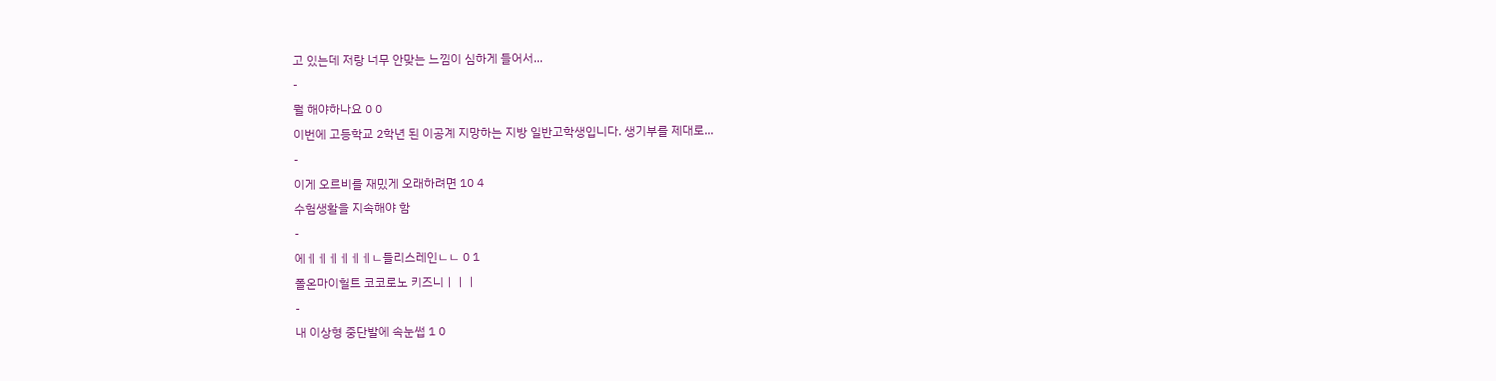고 있는데 저랑 너무 안맞는 느낌이 심하게 들어서...
-
뭘 해야하나요 0 0
이번에 고등학교 2학년 된 이공계 지망하는 지방 일반고학생입니다. 생기부를 제대로...
-
이게 오르비를 재밌게 오래하려면 10 4
수험생활을 지속해야 함
-
에ㅔㅔㅔㅔㅔㅔㄴ들리스레인ㄴㄴ 0 1
폴온마이헐트 코코로노 키즈니ㅣㅣㅣ
-
내 이상형 중단발에 속눈썹 1 0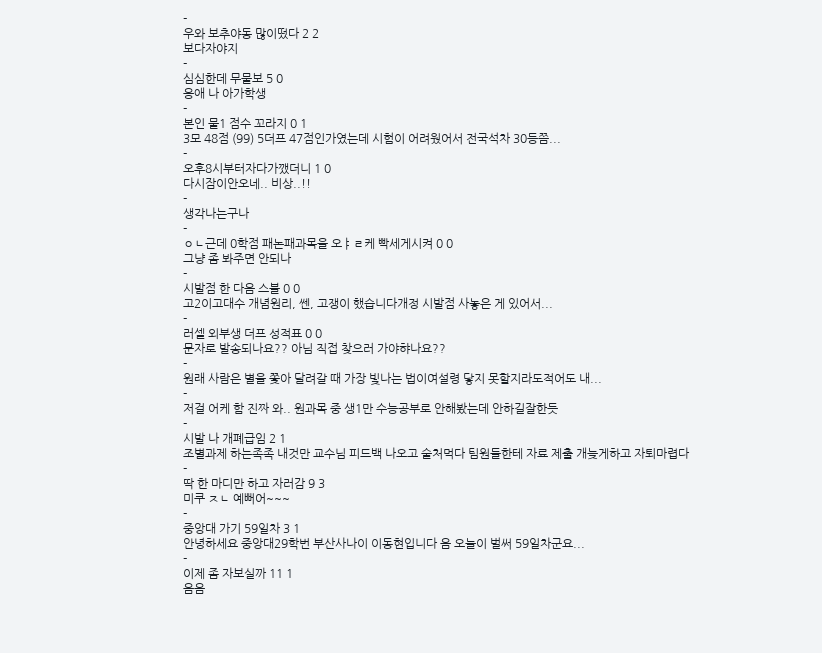-
우와 보추야동 많이떴다 2 2
보다자야지
-
심심한데 무물보 5 0
응애 나 아가학생
-
본인 물1 점수 꼬라지 0 1
3모 48점 (99) 5더프 47점인가였는데 시험이 어려웠어서 전국석차 30등쯤...
-
오후8시부터자다가깼더니 1 0
다시잠이안오네.. 비상..!!
-
생각나는구나
-
ㅇㄴ근데 0학점 패논패과목을 오ㅑㄹ케 빡세게시켜 0 0
그냥 좀 봐주면 안되나
-
시발점 한 다음 스블 0 0
고2이고대수 개념원리, 쎈, 고쟁이 했습니다개정 시발점 사놓은 게 있어서...
-
러셀 외부생 더프 성적표 0 0
문자로 발송되나요?? 아님 직접 찾으러 가야햐나요??
-
원래 사람은 별을 쫓아 달려갈 때 가장 빛나는 법이여설령 닿지 못할지라도적어도 내...
-
저걸 어케 함 진짜 와.. 원과목 중 생1만 수능공부로 안해봤는데 안하길잘한듯
-
시발 나 개폐급임 2 1
조별과제 하는족족 내것만 교수님 피드백 나오고 술처먹다 팀원들한테 자료 제출 개늦게하고 자퇴마렵다
-
딱 한 마디만 하고 자러감 9 3
미쿠 ㅈㄴ 예뻐어~~~
-
중앙대 가기 59일차 3 1
안녕하세요 중앙대29학번 부산사나이 이동현입니다 음 오늘이 벌써 59일차군요...
-
이제 좀 자보실까 11 1
음음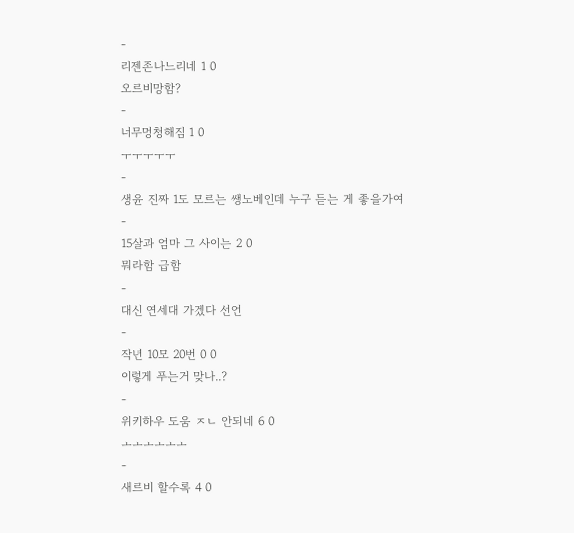-
리젠존나느리네 1 0
오르비망함?
-
너무멍청해짐 1 0
ㅜㅜㅜㅜㅜ
-
생윤 진짜 1도 모르는 쌩노베인데 누구 듣는 게 좋을가여
-
15살과 엄마 그 사이는 2 0
뭐라함 급함
-
대신 연세대 가겠다 선언
-
작년 10모 20번 0 0
이렇게 푸는거 맞나..?
-
위키하우 도움 ㅈㄴ 안되네 6 0
ㅗㅗㅗㅗㅗㅗ
-
새르비 할수록 4 0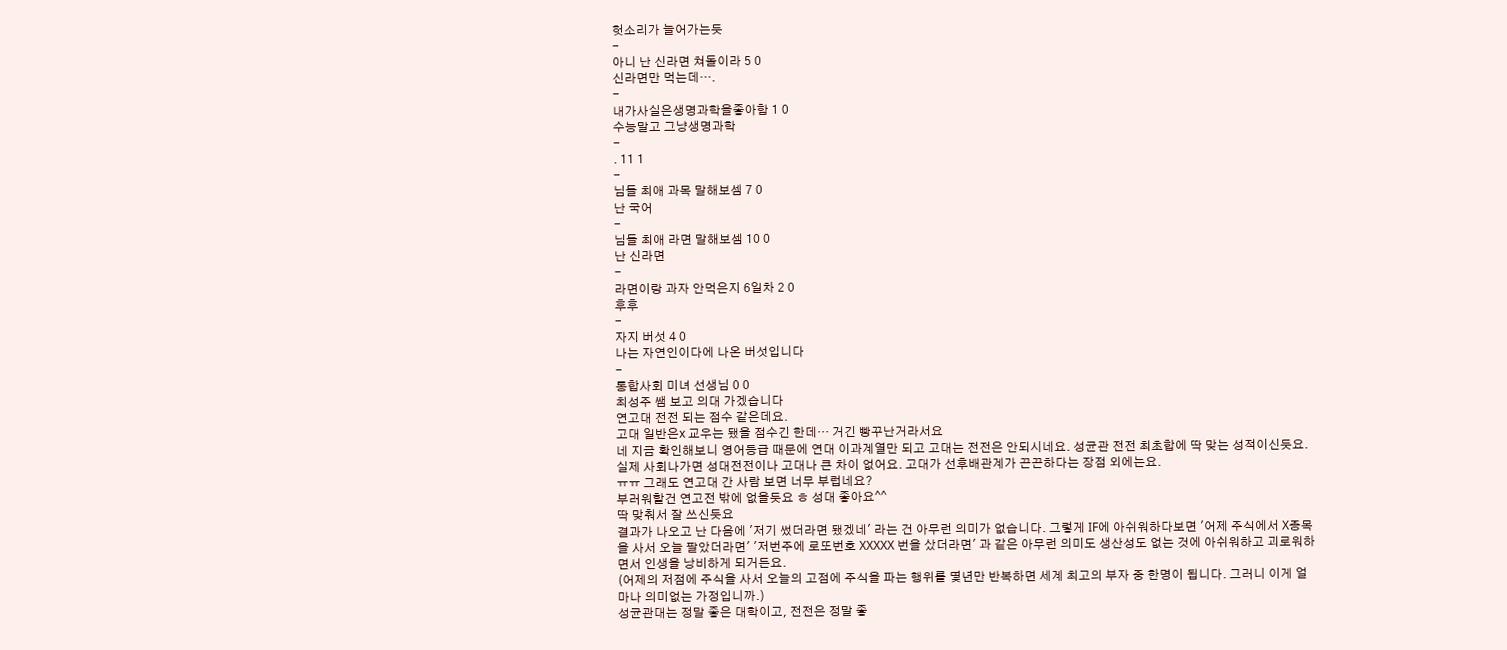헛소리가 늘어가는듯
-
아니 난 신라면 쳐돌이라 5 0
신라면만 먹는데….
-
내가사실은생명과학을좋아함 1 0
수능말고 그냥생명과학
-
. 11 1
-
님들 최애 과목 말해보셈 7 0
난 국어
-
님들 최애 라면 말해보셈 10 0
난 신라면
-
라면이랑 과자 안먹은지 6일차 2 0
후후
-
자지 버섯 4 0
나는 자연인이다에 나온 버섯입니다
-
통합사회 미녀 선생님 0 0
최성주 쌤 보고 의대 가겠습니다
연고대 전전 되는 점수 같은데요.
고대 일반은x 교우는 됐을 점수긴 한데… 거긴 빵꾸난거라서요
네 지금 확인해보니 영어등급 때문에 연대 이과계열만 되고 고대는 전전은 안되시네요. 성균관 전전 최초합에 딱 맞는 성적이신듯요. 실제 사회나가면 성대전전이나 고대나 큰 차이 없어요. 고대가 선후배관계가 끈끈하다는 장점 외에는요.
ㅠㅠ 그래도 연고대 간 사람 보면 너무 부럽네요?
부러워할건 연고전 밖에 없을듯요 ㅎ 성대 좋아요^^
딱 맞춰서 잘 쓰신듯요
결과가 나오고 난 다음에 '저기 썼더라면 됐겠네' 라는 건 아무런 의미가 없습니다. 그렇게 IF에 아쉬워하다보면 '어제 주식에서 X종목을 사서 오늘 팔았더라면' '저번주에 로또번호 XXXXX 번을 샀더라면' 과 같은 아무런 의미도 생산성도 없는 것에 아쉬워하고 괴로워하면서 인생을 낭비하게 되거든요.
(어제의 저점에 주식을 사서 오늘의 고점에 주식을 파는 행위를 몇년만 반복하면 세계 최고의 부자 중 한명이 됩니다. 그러니 이게 얼마나 의미없는 가정입니까.)
성균관대는 정말 좋은 대학이고, 전전은 정말 좋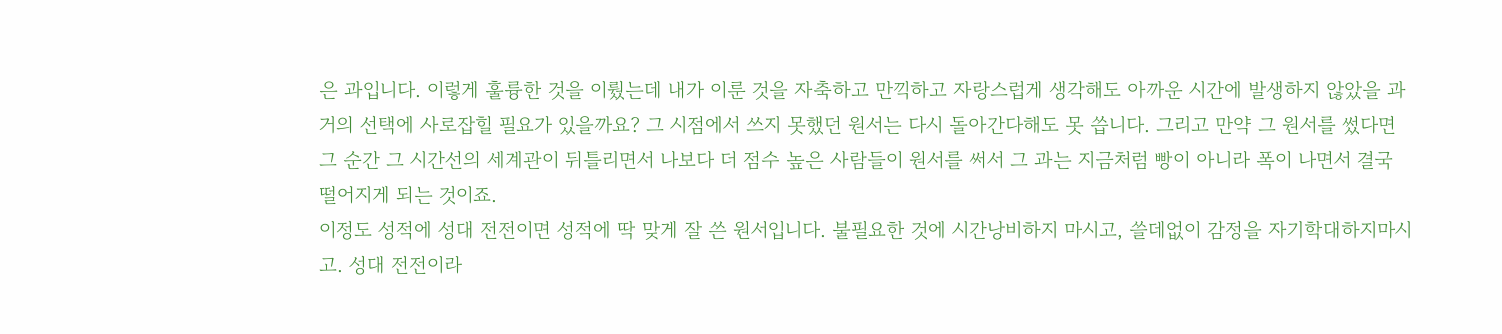은 과입니다. 이렇게 훌륭한 것을 이뤘는데 내가 이룬 것을 자축하고 만끽하고 자랑스럽게 생각해도 아까운 시간에 발생하지 않았을 과거의 선택에 사로잡힐 필요가 있을까요? 그 시점에서 쓰지 못했던 원서는 다시 돌아간다해도 못 씁니다. 그리고 만약 그 원서를 썼다면 그 순간 그 시간선의 세계관이 뒤틀리면서 나보다 더 점수 높은 사람들이 원서를 써서 그 과는 지금처럼 빵이 아니라 폭이 나면서 결국 떨어지게 되는 것이죠.
이정도 성적에 성대 전전이면 성적에 딱 맞게 잘 쓴 원서입니다. 불필요한 것에 시간낭비하지 마시고, 쓸데없이 감정을 자기학대하지마시고. 성대 전전이라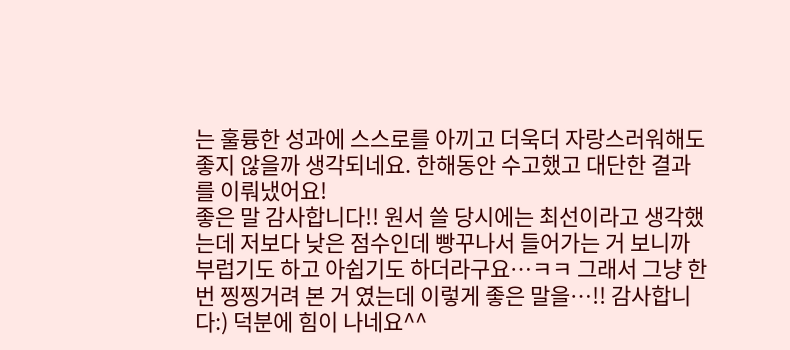는 훌륭한 성과에 스스로를 아끼고 더욱더 자랑스러워해도 좋지 않을까 생각되네요. 한해동안 수고했고 대단한 결과를 이뤄냈어요!
좋은 말 감사합니다!! 원서 쓸 당시에는 최선이라고 생각했는데 저보다 낮은 점수인데 빵꾸나서 들어가는 거 보니까 부럽기도 하고 아쉽기도 하더라구요…ㅋㅋ 그래서 그냥 한 번 찡찡거려 본 거 였는데 이렇게 좋은 말을…!! 감사합니다:) 덕분에 힘이 나네요^^